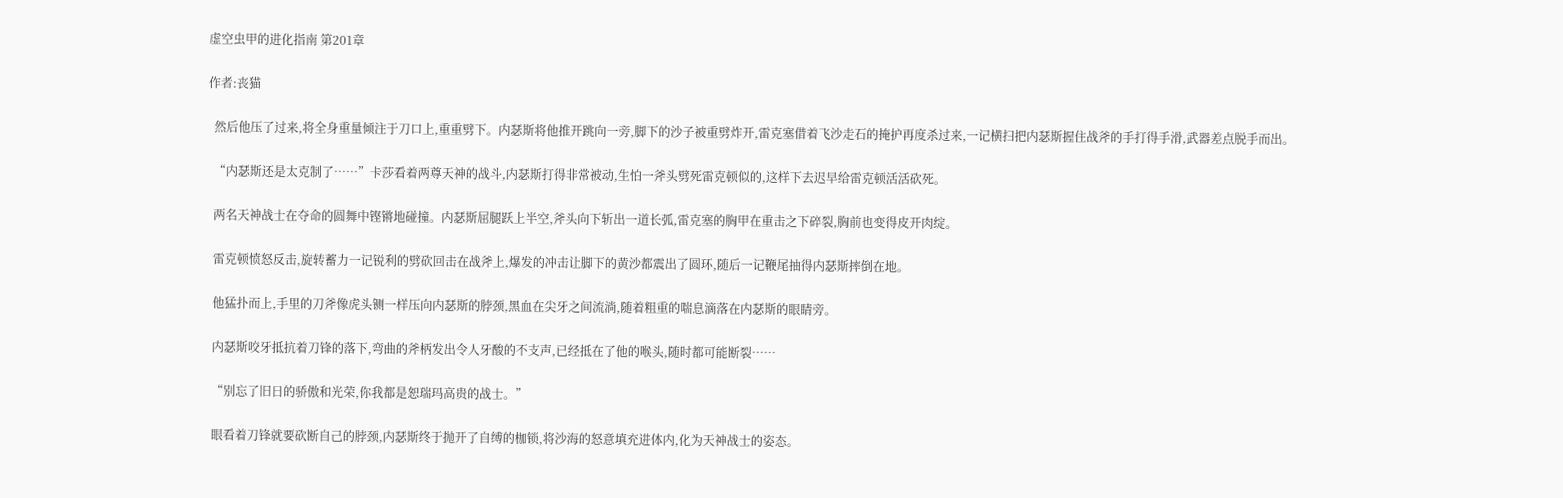虚空虫甲的进化指南 第201章

作者:丧猫

  然后他压了过来,将全身重量倾注于刀口上,重重劈下。内瑟斯将他推开跳向一旁,脚下的沙子被重劈炸开,雷克塞借着飞沙走石的掩护再度杀过来,一记横扫把内瑟斯握住战斧的手打得手滑,武器差点脱手而出。

  “内瑟斯还是太克制了……”卡莎看着两尊天神的战斗,内瑟斯打得非常被动,生怕一斧头劈死雷克顿似的,这样下去迟早给雷克顿活活砍死。

  两名天神战士在夺命的圆舞中铿锵地碰撞。内瑟斯屈腿跃上半空,斧头向下斩出一道长弧,雷克塞的胸甲在重击之下碎裂,胸前也变得皮开肉绽。

  雷克顿愤怒反击,旋转蓄力一记锐利的劈砍回击在战斧上,爆发的冲击让脚下的黄沙都震出了圆环,随后一记鞭尾抽得内瑟斯摔倒在地。

  他猛扑而上,手里的刀斧像虎头铡一样压向内瑟斯的脖颈,黑血在尖牙之间流淌,随着粗重的喘息滴落在内瑟斯的眼睛旁。

  内瑟斯咬牙抵抗着刀锋的落下,弯曲的斧柄发出令人牙酸的不支声,已经抵在了他的喉头,随时都可能断裂……

  “别忘了旧日的骄傲和光荣,你我都是恕瑞玛高贵的战士。”

  眼看着刀锋就要砍断自己的脖颈,内瑟斯终于抛开了自缚的枷锁,将沙海的怒意填充进体内,化为天神战士的姿态。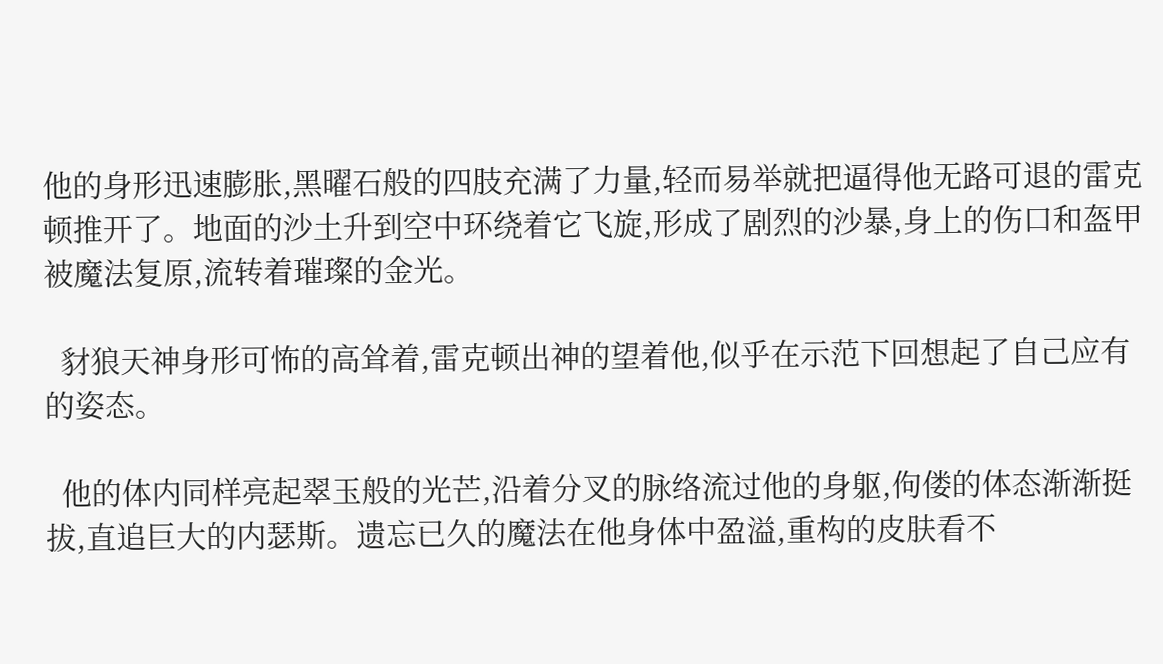他的身形迅速膨胀,黑曜石般的四肢充满了力量,轻而易举就把逼得他无路可退的雷克顿推开了。地面的沙土升到空中环绕着它飞旋,形成了剧烈的沙暴,身上的伤口和盔甲被魔法复原,流转着璀璨的金光。

  豺狼天神身形可怖的高耸着,雷克顿出神的望着他,似乎在示范下回想起了自己应有的姿态。

  他的体内同样亮起翠玉般的光芒,沿着分叉的脉络流过他的身躯,佝偻的体态渐渐挺拔,直追巨大的内瑟斯。遗忘已久的魔法在他身体中盈溢,重构的皮肤看不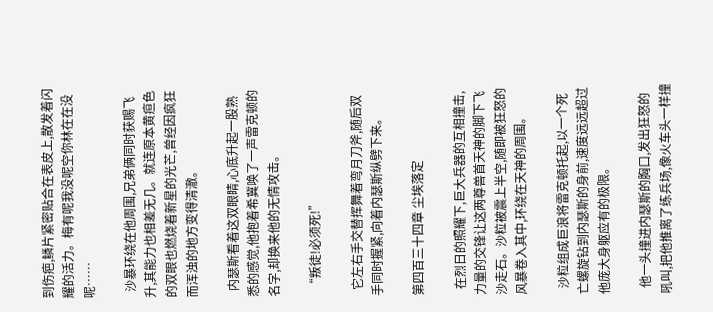到伤疤,鳞片紧密贴合在表皮上,散发着闪耀的活力。梅有呢我没呢空你林在在没呢……

  沙暴环绕在他周围,兄弟俩同时获赐飞升,其能力也相差无几。就连原本黄疸色的双眼也燃烧着新星的光芒,曾经因疯狂而浑浊的地方变得清澈。

  内瑟斯看着这双眼睛,心底升起一股熟悉的感觉,他抱着希冀唤了一声雷克顿的名字,却换来他的无情攻击。

  “叛徒!必须死!”

  它左右手交替挥舞着弯月刀斧,随后双手同时握紧,向着内瑟斯纵劈下来。

第四百三十四章 尘埃落定

  在烈日的照耀下,巨大兵器的互相撞击,力量的交锋让这两尊兽首天神的脚下飞沙走石。沙粒被震上半空,随即被狂怒的风暴卷入其中,环绕在天神的周围。

  沙粒组成巨浪将雷克顿托起,以一个死亡螺旋钻到内瑟斯的身前,速度远远超过他庞大身躯应有的极限。

  他一头撞进内瑟斯的胸口,发出狂怒的吼叫,把他推离了练兵场,像火车头一样撞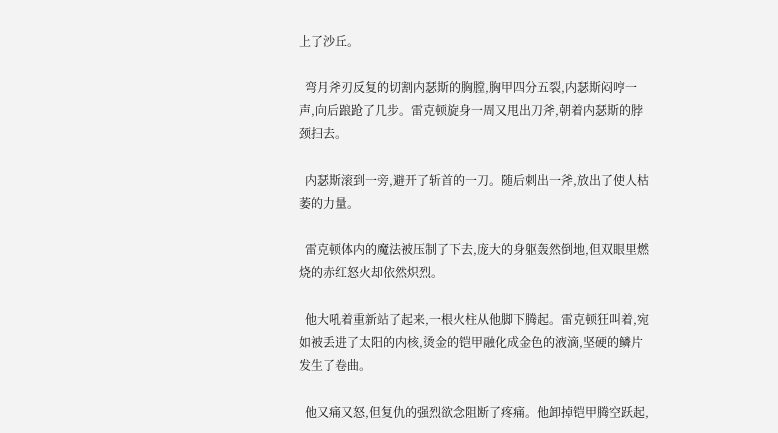上了沙丘。

  弯月斧刃反复的切割内瑟斯的胸膛,胸甲四分五裂,内瑟斯闷哼一声,向后踉跄了几步。雷克顿旋身一周又甩出刀斧,朝着内瑟斯的脖颈扫去。

  内瑟斯滚到一旁,避开了斩首的一刀。随后刺出一斧,放出了使人枯萎的力量。

  雷克顿体内的魔法被压制了下去,庞大的身躯轰然倒地,但双眼里燃烧的赤红怒火却依然炽烈。

  他大吼着重新站了起来,一根火柱从他脚下腾起。雷克顿狂叫着,宛如被丢进了太阳的内核,烫金的铠甲融化成金色的液滴,坚硬的鳞片发生了卷曲。

  他又痛又怒,但复仇的强烈欲念阻断了疼痛。他卸掉铠甲腾空跃起,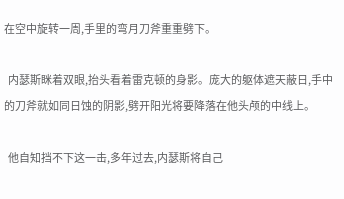在空中旋转一周,手里的弯月刀斧重重劈下。

  内瑟斯眯着双眼,抬头看着雷克顿的身影。庞大的躯体遮天蔽日,手中的刀斧就如同日蚀的阴影,劈开阳光将要降落在他头颅的中线上。

  他自知挡不下这一击,多年过去,内瑟斯将自己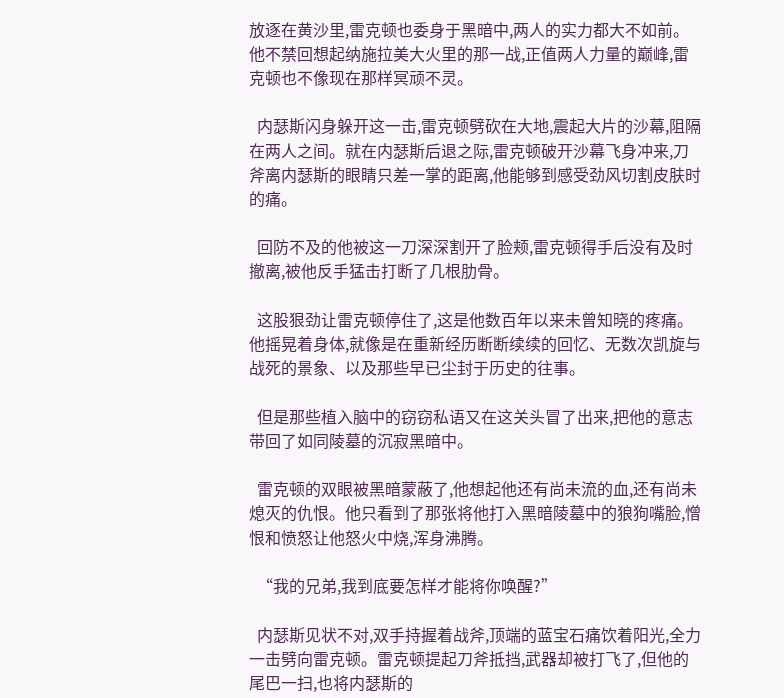放逐在黄沙里,雷克顿也委身于黑暗中,两人的实力都大不如前。他不禁回想起纳施拉美大火里的那一战,正值两人力量的巅峰,雷克顿也不像现在那样冥顽不灵。

  内瑟斯闪身躲开这一击,雷克顿劈砍在大地,震起大片的沙幕,阻隔在两人之间。就在内瑟斯后退之际,雷克顿破开沙幕飞身冲来,刀斧离内瑟斯的眼睛只差一掌的距离,他能够到感受劲风切割皮肤时的痛。

  回防不及的他被这一刀深深割开了脸颊,雷克顿得手后没有及时撤离,被他反手猛击打断了几根肋骨。

  这股狠劲让雷克顿停住了,这是他数百年以来未曾知晓的疼痛。他摇晃着身体,就像是在重新经历断断续续的回忆、无数次凯旋与战死的景象、以及那些早已尘封于历史的往事。

  但是那些植入脑中的窃窃私语又在这关头冒了出来,把他的意志带回了如同陵墓的沉寂黑暗中。

  雷克顿的双眼被黑暗蒙蔽了,他想起他还有尚未流的血,还有尚未熄灭的仇恨。他只看到了那张将他打入黑暗陵墓中的狼狗嘴脸,憎恨和愤怒让他怒火中烧,浑身沸腾。

  “我的兄弟,我到底要怎样才能将你唤醒?”

  内瑟斯见状不对,双手持握着战斧,顶端的蓝宝石痛饮着阳光,全力一击劈向雷克顿。雷克顿提起刀斧抵挡,武器却被打飞了,但他的尾巴一扫,也将内瑟斯的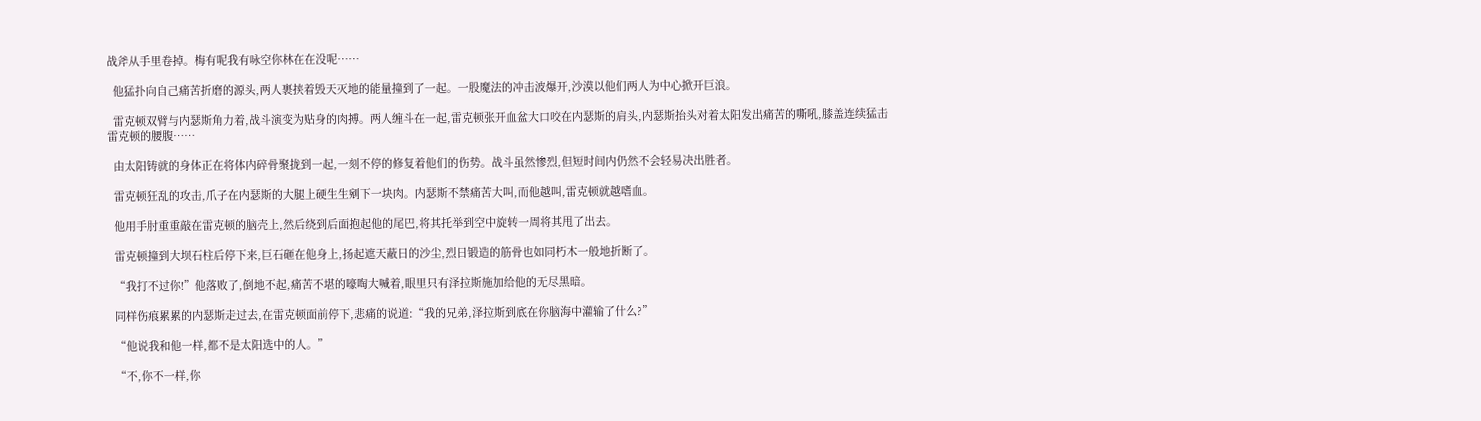战斧从手里卷掉。梅有呢我有咏空你林在在没呢……

  他猛扑向自己痛苦折磨的源头,两人裹挟着毁天灭地的能量撞到了一起。一股魔法的冲击波爆开,沙漠以他们两人为中心掀开巨浪。

  雷克顿双臂与内瑟斯角力着,战斗演变为贴身的肉搏。两人缠斗在一起,雷克顿张开血盆大口咬在内瑟斯的肩头,内瑟斯抬头对着太阳发出痛苦的嘶吼,膝盖连续猛击雷克顿的腰腹……

  由太阳铸就的身体正在将体内碎骨聚拢到一起,一刻不停的修复着他们的伤势。战斗虽然惨烈,但短时间内仍然不会轻易决出胜者。

  雷克顿狂乱的攻击,爪子在内瑟斯的大腿上硬生生剜下一块肉。内瑟斯不禁痛苦大叫,而他越叫,雷克顿就越嗜血。

  他用手肘重重敲在雷克顿的脑壳上,然后绕到后面抱起他的尾巴,将其托举到空中旋转一周将其甩了出去。

  雷克顿撞到大坝石柱后停下来,巨石砸在他身上,扬起遮天蔽日的沙尘,烈日锻造的筋骨也如同朽木一般地折断了。

  “我打不过你!”他落败了,倒地不起,痛苦不堪的嚎啕大喊着,眼里只有泽拉斯施加给他的无尽黑暗。

  同样伤痕累累的内瑟斯走过去,在雷克顿面前停下,悲痛的说道:“我的兄弟,泽拉斯到底在你脑海中灌输了什么?”

  “他说我和他一样,都不是太阳选中的人。”

  “不,你不一样,你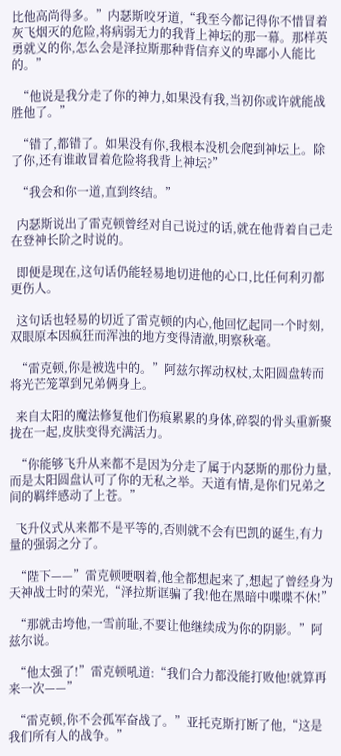比他高尚得多。”内瑟斯咬牙道,“我至今都记得你不惜冒着灰飞烟灭的危险,将病弱无力的我背上神坛的那一幕。那样英勇就义的你,怎么会是泽拉斯那种背信弃义的卑鄙小人能比的。”

  “他说是我分走了你的神力,如果没有我,当初你或许就能战胜他了。”

  “错了,都错了。如果没有你,我根本没机会爬到神坛上。除了你,还有谁敢冒着危险将我背上神坛?”

  “我会和你一道,直到终结。”

  内瑟斯说出了雷克顿曾经对自己说过的话,就在他背着自己走在登神长阶之时说的。

  即便是现在,这句话仍能轻易地切进他的心口,比任何利刃都更伤人。

  这句话也轻易的切近了雷克顿的内心,他回忆起同一个时刻,双眼原本因疯狂而浑浊的地方变得清澈,明察秋毫。

  “雷克顿,你是被选中的。”阿兹尔挥动权杖,太阳圆盘转而将光芒笼罩到兄弟俩身上。

  来自太阳的魔法修复他们伤痕累累的身体,碎裂的骨头重新聚拢在一起,皮肤变得充满活力。

  “你能够飞升从来都不是因为分走了属于内瑟斯的那份力量,而是太阳圆盘认可了你的无私之举。天道有情,是你们兄弟之间的羁绊感动了上苍。”

  飞升仪式从来都不是平等的,否则就不会有巴凯的诞生,有力量的强弱之分了。

  “陛下——”雷克顿哽咽着,他全都想起来了,想起了曾经身为天神战士时的荣光,“泽拉斯诓骗了我!他在黑暗中喋喋不休!”

  “那就击垮他,一雪前耻,不要让他继续成为你的阴影。”阿兹尔说。

  “他太强了!”雷克顿吼道:“我们合力都没能打败他!就算再来一次——”

  “雷克顿,你不会孤军奋战了。”亚托克斯打断了他,“这是我们所有人的战争。”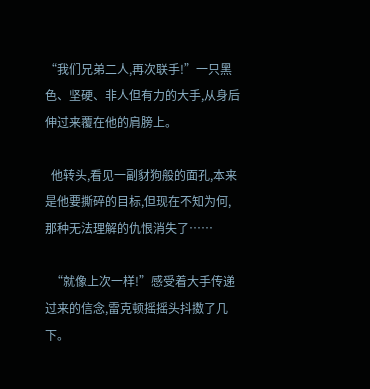“我们兄弟二人,再次联手!”一只黑色、坚硬、非人但有力的大手,从身后伸过来覆在他的肩膀上。

  他转头,看见一副豺狗般的面孔,本来是他要撕碎的目标,但现在不知为何,那种无法理解的仇恨消失了……

  “就像上次一样!”感受着大手传递过来的信念,雷克顿摇摇头抖擞了几下。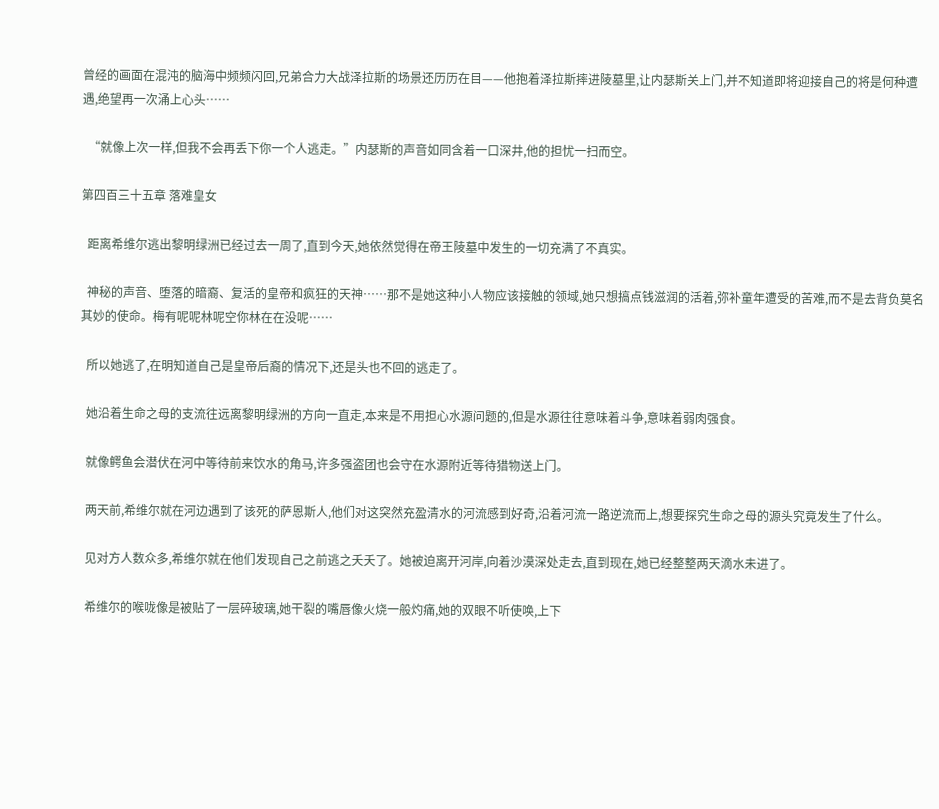曾经的画面在混沌的脑海中频频闪回,兄弟合力大战泽拉斯的场景还历历在目——他抱着泽拉斯摔进陵墓里,让内瑟斯关上门,并不知道即将迎接自己的将是何种遭遇,绝望再一次涌上心头……

  “就像上次一样,但我不会再丢下你一个人逃走。”内瑟斯的声音如同含着一口深井,他的担忧一扫而空。

第四百三十五章 落难皇女

  距离希维尔逃出黎明绿洲已经过去一周了,直到今天,她依然觉得在帝王陵墓中发生的一切充满了不真实。

  神秘的声音、堕落的暗裔、复活的皇帝和疯狂的天神……那不是她这种小人物应该接触的领域,她只想搞点钱滋润的活着,弥补童年遭受的苦难,而不是去背负莫名其妙的使命。梅有呢呢林呢空你林在在没呢……

  所以她逃了,在明知道自己是皇帝后裔的情况下,还是头也不回的逃走了。

  她沿着生命之母的支流往远离黎明绿洲的方向一直走,本来是不用担心水源问题的,但是水源往往意味着斗争,意味着弱肉强食。

  就像鳄鱼会潜伏在河中等待前来饮水的角马,许多强盗团也会守在水源附近等待猎物送上门。

  两天前,希维尔就在河边遇到了该死的萨恩斯人,他们对这突然充盈清水的河流感到好奇,沿着河流一路逆流而上,想要探究生命之母的源头究竟发生了什么。

  见对方人数众多,希维尔就在他们发现自己之前逃之夭夭了。她被迫离开河岸,向着沙漠深处走去,直到现在,她已经整整两天滴水未进了。

  希维尔的喉咙像是被贴了一层碎玻璃,她干裂的嘴唇像火烧一般灼痛,她的双眼不听使唤,上下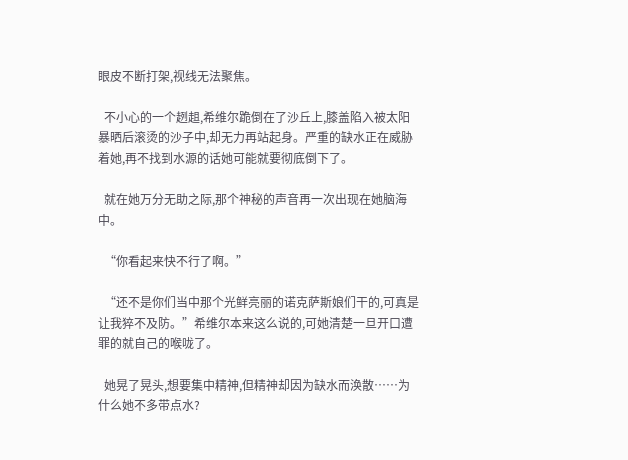眼皮不断打架,视线无法聚焦。

  不小心的一个趔趄,希维尔跪倒在了沙丘上,膝盖陷入被太阳暴晒后滚烫的沙子中,却无力再站起身。严重的缺水正在威胁着她,再不找到水源的话她可能就要彻底倒下了。

  就在她万分无助之际,那个神秘的声音再一次出现在她脑海中。

  “你看起来快不行了啊。”

  “还不是你们当中那个光鲜亮丽的诺克萨斯娘们干的,可真是让我猝不及防。”希维尔本来这么说的,可她清楚一旦开口遭罪的就自己的喉咙了。

  她晃了晃头,想要集中精神,但精神却因为缺水而涣散……为什么她不多带点水?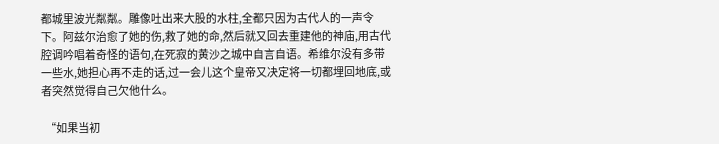都城里波光粼粼。雕像吐出来大股的水柱,全都只因为古代人的一声令下。阿兹尔治愈了她的伤,救了她的命,然后就又回去重建他的神庙,用古代腔调吟唱着奇怪的语句,在死寂的黄沙之城中自言自语。希维尔没有多带一些水,她担心再不走的话,过一会儿这个皇帝又决定将一切都埋回地底,或者突然觉得自己欠他什么。

  “如果当初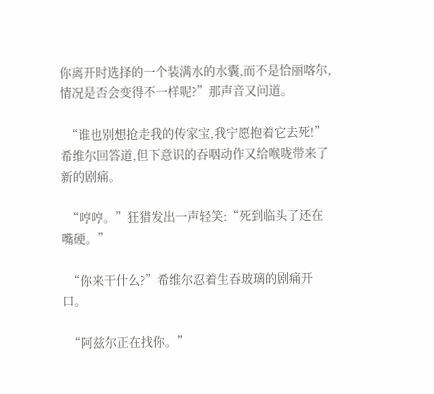你离开时选择的一个装满水的水囊,而不是恰丽喀尔,情况是否会变得不一样呢?”那声音又问道。

  “谁也别想抢走我的传家宝,我宁愿抱着它去死!”希维尔回答道,但下意识的吞咽动作又给喉咙带来了新的剧痛。

  “哼哼。”狂猎发出一声轻笑:“死到临头了还在嘴硬。”

  “你来干什么?”希维尔忍着生吞玻璃的剧痛开口。

  “阿兹尔正在找你。”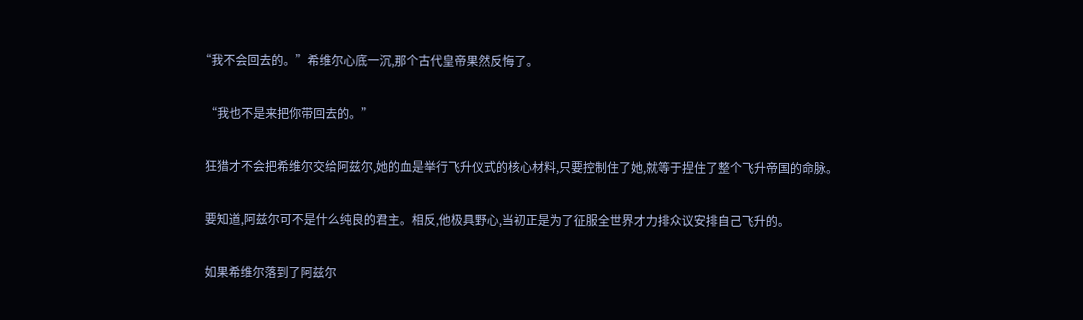“我不会回去的。”希维尔心底一沉,那个古代皇帝果然反悔了。

  “我也不是来把你带回去的。”

  狂猎才不会把希维尔交给阿兹尔,她的血是举行飞升仪式的核心材料,只要控制住了她,就等于捏住了整个飞升帝国的命脉。

  要知道,阿兹尔可不是什么纯良的君主。相反,他极具野心,当初正是为了征服全世界才力排众议安排自己飞升的。

  如果希维尔落到了阿兹尔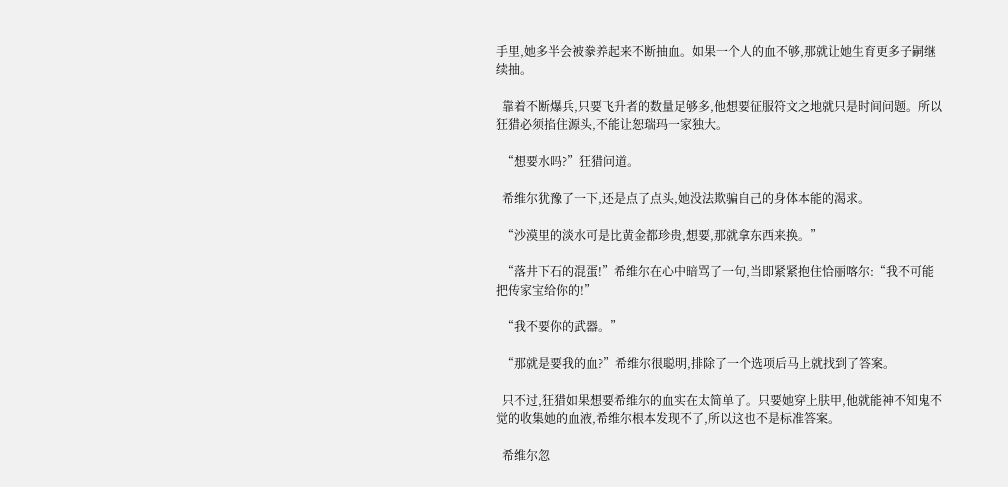手里,她多半会被豢养起来不断抽血。如果一个人的血不够,那就让她生育更多子嗣继续抽。

  靠着不断爆兵,只要飞升者的数量足够多,他想要征服符文之地就只是时间问题。所以狂猎必须掐住源头,不能让恕瑞玛一家独大。

  “想要水吗?”狂猎问道。

  希维尔犹豫了一下,还是点了点头,她没法欺骗自己的身体本能的渴求。

  “沙漠里的淡水可是比黄金都珍贵,想要,那就拿东西来换。”

  “落井下石的混蛋!”希维尔在心中暗骂了一句,当即紧紧抱住恰丽喀尔:“我不可能把传家宝给你的!”

  “我不要你的武器。”

  “那就是要我的血?”希维尔很聪明,排除了一个选项后马上就找到了答案。

  只不过,狂猎如果想要希维尔的血实在太简单了。只要她穿上肤甲,他就能神不知鬼不觉的收集她的血液,希维尔根本发现不了,所以这也不是标准答案。

  希维尔忽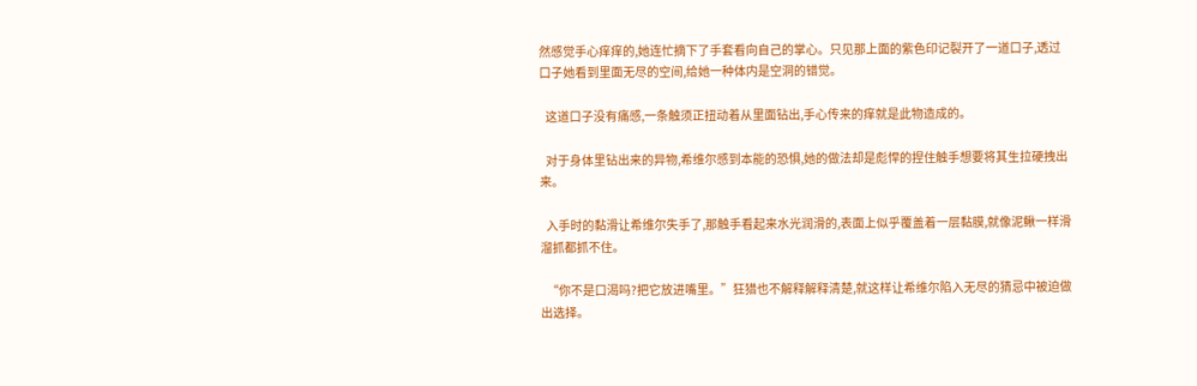然感觉手心痒痒的,她连忙摘下了手套看向自己的掌心。只见那上面的紫色印记裂开了一道口子,透过口子她看到里面无尽的空间,给她一种体内是空洞的错觉。

  这道口子没有痛感,一条触须正扭动着从里面钻出,手心传来的痒就是此物造成的。

  对于身体里钻出来的异物,希维尔感到本能的恐惧,她的做法却是彪悍的捏住触手想要将其生拉硬拽出来。

  入手时的黏滑让希维尔失手了,那触手看起来水光润滑的,表面上似乎覆盖着一层黏膜,就像泥鳅一样滑溜抓都抓不住。

  “你不是口渴吗?把它放进嘴里。”狂猎也不解释解释清楚,就这样让希维尔陷入无尽的猜忌中被迫做出选择。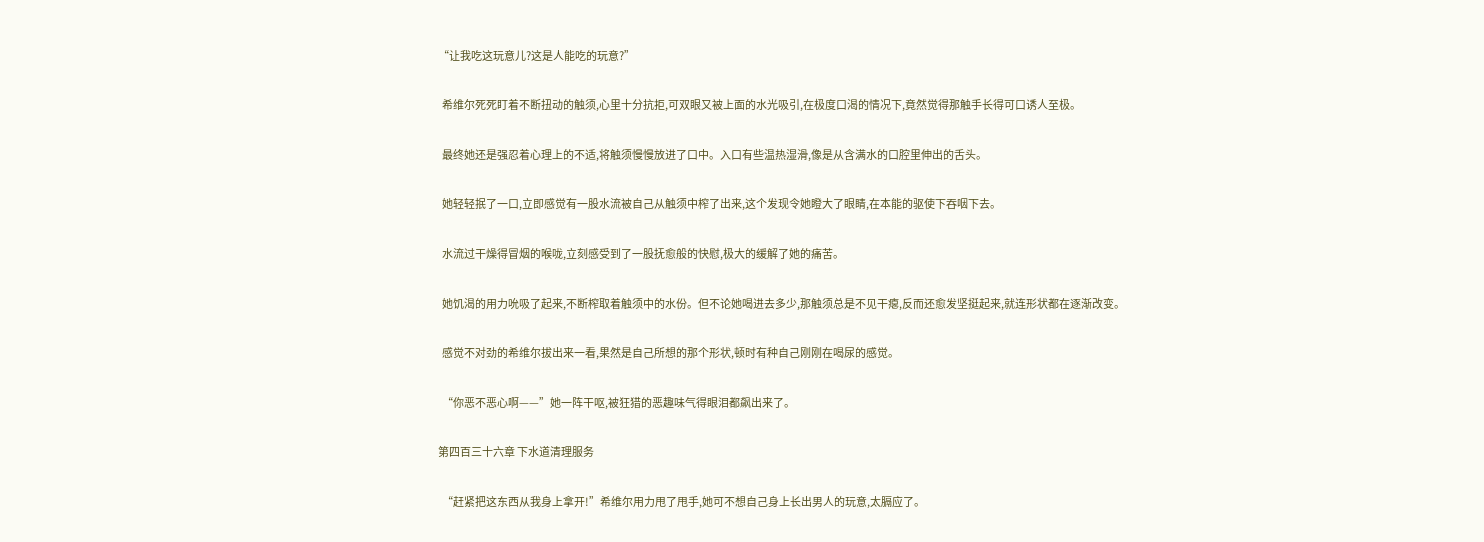“让我吃这玩意儿?这是人能吃的玩意?”

  希维尔死死盯着不断扭动的触须,心里十分抗拒,可双眼又被上面的水光吸引,在极度口渴的情况下,竟然觉得那触手长得可口诱人至极。

  最终她还是强忍着心理上的不适,将触须慢慢放进了口中。入口有些温热湿滑,像是从含满水的口腔里伸出的舌头。

  她轻轻抿了一口,立即感觉有一股水流被自己从触须中榨了出来,这个发现令她瞪大了眼睛,在本能的驱使下吞咽下去。

  水流过干燥得冒烟的喉咙,立刻感受到了一股抚愈般的快慰,极大的缓解了她的痛苦。

  她饥渴的用力吮吸了起来,不断榨取着触须中的水份。但不论她喝进去多少,那触须总是不见干瘪,反而还愈发坚挺起来,就连形状都在逐渐改变。

  感觉不对劲的希维尔拔出来一看,果然是自己所想的那个形状,顿时有种自己刚刚在喝尿的感觉。

  “你恶不恶心啊——”她一阵干呕,被狂猎的恶趣味气得眼泪都飙出来了。

第四百三十六章 下水道清理服务

  “赶紧把这东西从我身上拿开!”希维尔用力甩了甩手,她可不想自己身上长出男人的玩意,太膈应了。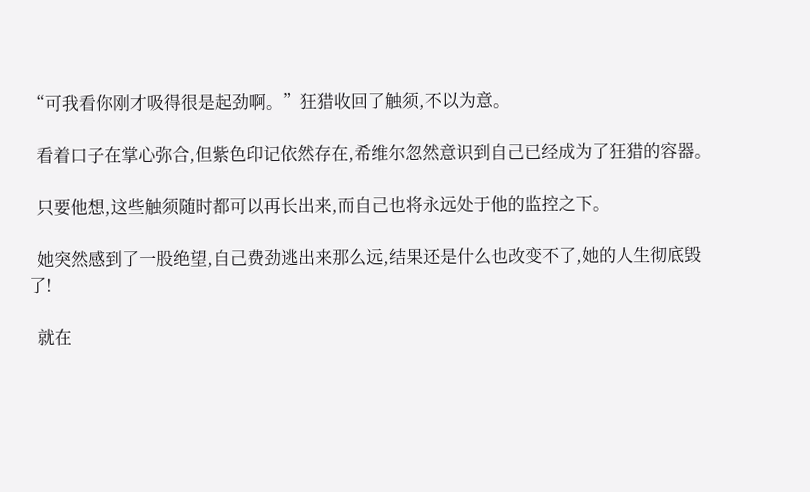“可我看你刚才吸得很是起劲啊。”狂猎收回了触须,不以为意。

  看着口子在掌心弥合,但紫色印记依然存在,希维尔忽然意识到自己已经成为了狂猎的容器。

  只要他想,这些触须随时都可以再长出来,而自己也将永远处于他的监控之下。

  她突然感到了一股绝望,自己费劲逃出来那么远,结果还是什么也改变不了,她的人生彻底毁了!

  就在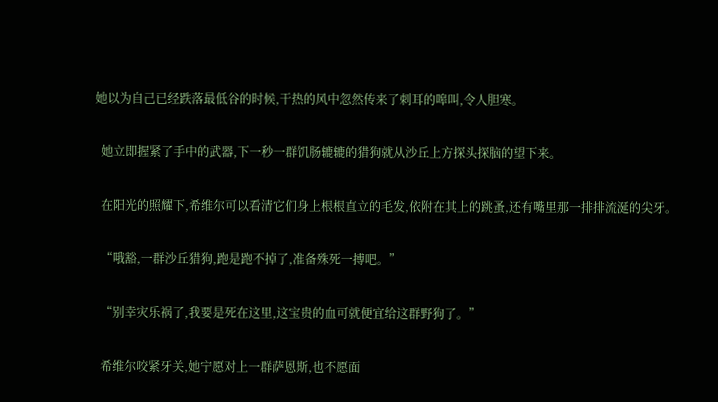她以为自己已经跌落最低谷的时候,干热的风中忽然传来了刺耳的嗥叫,令人胆寒。

  她立即握紧了手中的武器,下一秒一群饥肠辘辘的猎狗就从沙丘上方探头探脑的望下来。

  在阳光的照耀下,希维尔可以看清它们身上根根直立的毛发,依附在其上的跳蚤,还有嘴里那一排排流涎的尖牙。

  “哦豁,一群沙丘猎狗,跑是跑不掉了,准备殊死一搏吧。”

  “别幸灾乐祸了,我要是死在这里,这宝贵的血可就便宜给这群野狗了。”

  希维尔咬紧牙关,她宁愿对上一群萨恩斯,也不愿面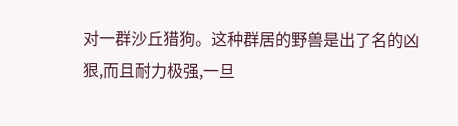对一群沙丘猎狗。这种群居的野兽是出了名的凶狠,而且耐力极强,一旦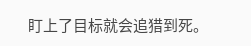盯上了目标就会追猎到死。